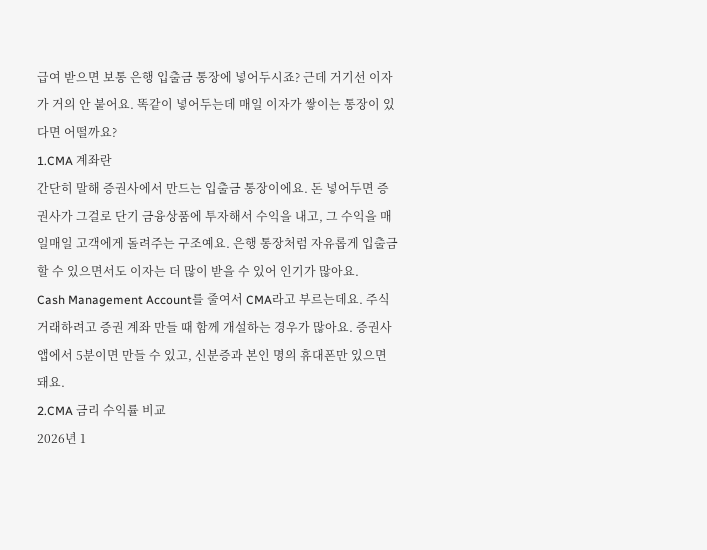급여 받으면 보통 은행 입출금 통장에 넣어두시죠? 근데 거기선 이자가 거의 안 붙어요. 똑같이 넣어두는데 매일 이자가 쌓이는 통장이 있다면 어떨까요?
1.CMA 계좌란
간단히 말해 증권사에서 만드는 입출금 통장이에요. 돈 넣어두면 증권사가 그걸로 단기 금융상품에 투자해서 수익을 내고, 그 수익을 매일매일 고객에게 돌려주는 구조예요. 은행 통장처럼 자유롭게 입출금할 수 있으면서도 이자는 더 많이 받을 수 있어 인기가 많아요.
Cash Management Account를 줄여서 CMA라고 부르는데요. 주식 거래하려고 증권 계좌 만들 때 함께 개설하는 경우가 많아요. 증권사 앱에서 5분이면 만들 수 있고, 신분증과 본인 명의 휴대폰만 있으면 돼요.
2.CMA 금리 수익률 비교
2026년 1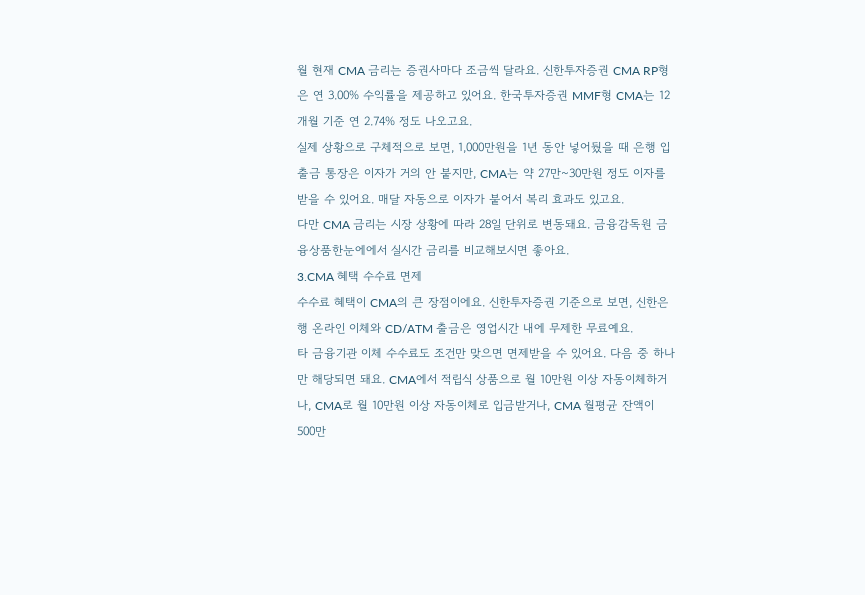월 현재 CMA 금리는 증권사마다 조금씩 달라요. 신한투자증권 CMA RP형은 연 3.00% 수익률을 제공하고 있어요. 한국투자증권 MMF형 CMA는 12개월 기준 연 2.74% 정도 나오고요.
실제 상황으로 구체적으로 보면, 1,000만원을 1년 동안 넣어뒀을 때 은행 입출금 통장은 이자가 거의 안 붙지만, CMA는 약 27만~30만원 정도 이자를 받을 수 있어요. 매달 자동으로 이자가 붙어서 복리 효과도 있고요.
다만 CMA 금리는 시장 상황에 따라 28일 단위로 변동돼요. 금융감독원 금융상품한눈에에서 실시간 금리를 비교해보시면 좋아요.
3.CMA 혜택 수수료 면제
수수료 혜택이 CMA의 큰 장점이에요. 신한투자증권 기준으로 보면, 신한은행 온라인 이체와 CD/ATM 출금은 영업시간 내에 무제한 무료예요.
타 금융기관 이체 수수료도 조건만 맞으면 면제받을 수 있어요. 다음 중 하나만 해당되면 돼요. CMA에서 적립식 상품으로 월 10만원 이상 자동이체하거나, CMA로 월 10만원 이상 자동이체로 입금받거나, CMA 월평균 잔액이 500만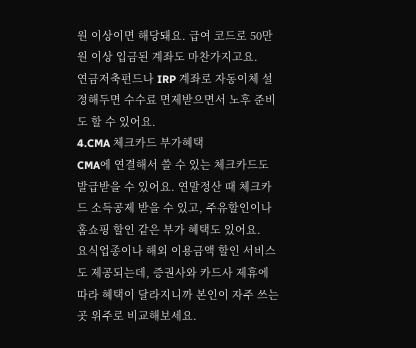원 이상이면 해당돼요. 급여 코드로 50만원 이상 입금된 계좌도 마찬가지고요.
연금저축펀드나 IRP 계좌로 자동이체 설정해두면 수수료 면제받으면서 노후 준비도 할 수 있어요.
4.CMA 체크카드 부가혜택
CMA에 연결해서 쓸 수 있는 체크카드도 발급받을 수 있어요. 연말정산 때 체크카드 소득공제 받을 수 있고, 주유할인이나 홈쇼핑 할인 같은 부가 혜택도 있어요.
요식업종이나 해외 이용금액 할인 서비스도 제공되는데, 증권사와 카드사 제휴에 따라 혜택이 달라지니까 본인이 자주 쓰는 곳 위주로 비교해보세요.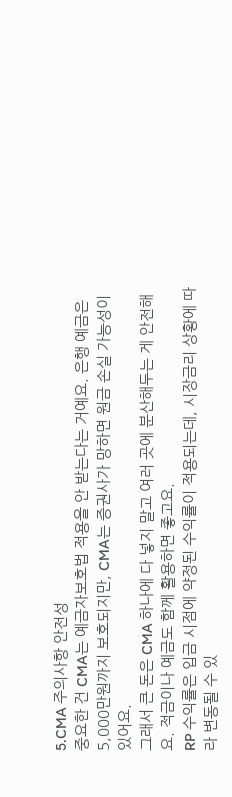5.CMA 주의사항 안전성
중요한 건 CMA는 예금자보호법 적용을 안 받는다는 거예요. 은행 예금은 5,000만원까지 보호되지만, CMA는 증권사가 망하면 원금 손실 가능성이 있어요.
그래서 큰 돈은 CMA 하나에 다 넣지 말고 여러 곳에 분산해두는 게 안전해요. 적금이나 예금도 함께 활용하면 좋고요.
RP 수익률은 입금 시점에 약정된 수익률이 적용되는데, 시장금리 상황에 따라 변동될 수 있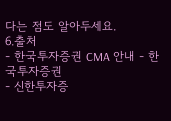다는 점도 알아두세요.
6.출처
- 한국투자증권 CMA 안내 - 한국투자증권
- 신한투자증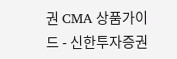권 CMA 상품가이드 - 신한투자증권